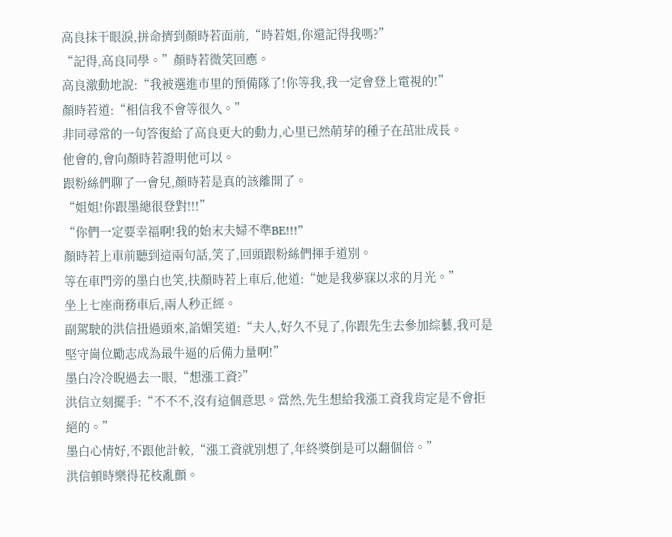高良抹干眼淚,拼命擠到顏時若面前,“時若姐,你還記得我嗎?”
“記得,高良同學。”顏時若微笑回應。
高良激動地說:“我被選進市里的預備隊了!你等我,我一定會登上電視的!”
顏時若道:“相信我不會等很久。”
非同尋常的一句答復給了高良更大的動力,心里已然萌芽的種子在茁壯成長。
他會的,會向顏時若證明他可以。
跟粉絲們聊了一會兒,顏時若是真的該離開了。
“姐姐!你跟墨總很登對!!!”
“你們一定要幸福啊!我的始末夫婦不準BE!!!”
顏時若上車前聽到這兩句話,笑了,回頭跟粉絲們揮手道別。
等在車門旁的墨白也笑,扶顏時若上車后,他道:“她是我夢寐以求的月光。”
坐上七座商務車后,兩人秒正經。
副駕駛的洪信扭過頭來,諂媚笑道:“夫人,好久不見了,你跟先生去參加綜藝,我可是堅守崗位勵志成為最牛逼的后備力量啊!”
墨白冷冷睨過去一眼,“想漲工資?”
洪信立刻擺手:“不不不,沒有這個意思。當然,先生想給我漲工資我肯定是不會拒絕的。”
墨白心情好,不跟他計較,“漲工資就別想了,年終獎倒是可以翻個倍。”
洪信頓時樂得花枝亂顫。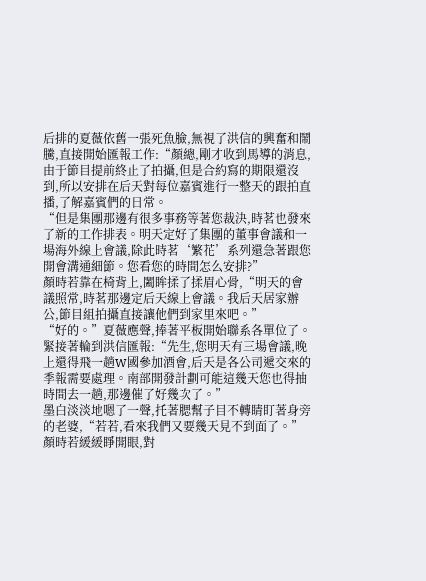后排的夏薇依舊一張死魚臉,無視了洪信的興奮和鬧騰,直接開始匯報工作:“顏總,剛才收到馬導的消息,由于節目提前終止了拍攝,但是合約寫的期限還沒到,所以安排在后天對每位嘉賓進行一整天的跟拍直播,了解嘉賓們的日常。
“但是集團那邊有很多事務等著您裁決,時茗也發來了新的工作排表。明天定好了集團的董事會議和一場海外線上會議,除此時茗‘繁花’系列還急著跟您開會溝通細節。您看您的時間怎么安排?”
顏時若靠在椅背上,闔眸揉了揉眉心骨,“明天的會議照常,時茗那邊定后天線上會議。我后天居家辦公,節目組拍攝直接讓他們到家里來吧。”
“好的。”夏薇應聲,捧著平板開始聯系各單位了。
緊接著輪到洪信匯報:“先生,您明天有三場會議,晚上還得飛一趟W國參加酒會,后天是各公司遞交來的季報需要處理。南部開發計劃可能這幾天您也得抽時間去一趟,那邊催了好幾次了。”
墨白淡淡地嗯了一聲,托著腮幫子目不轉睛盯著身旁的老婆,“若若,看來我們又要幾天見不到面了。”
顏時若緩緩睜開眼,對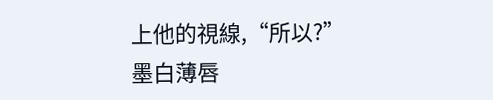上他的視線,“所以?”
墨白薄唇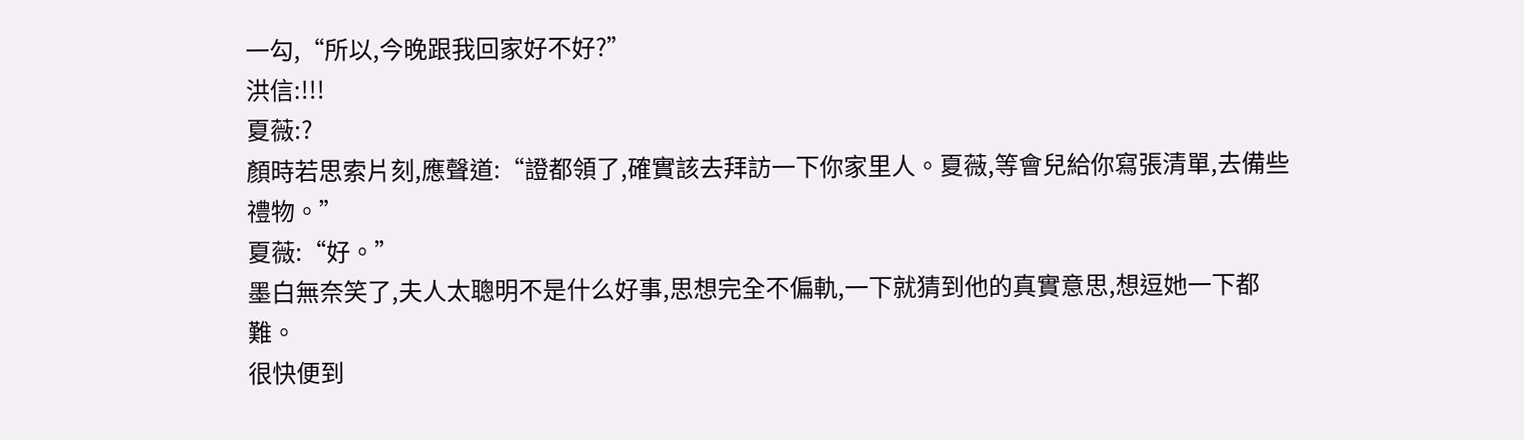一勾,“所以,今晚跟我回家好不好?”
洪信:!!!
夏薇:?
顏時若思索片刻,應聲道:“證都領了,確實該去拜訪一下你家里人。夏薇,等會兒給你寫張清單,去備些禮物。”
夏薇:“好。”
墨白無奈笑了,夫人太聰明不是什么好事,思想完全不偏軌,一下就猜到他的真實意思,想逗她一下都難。
很快便到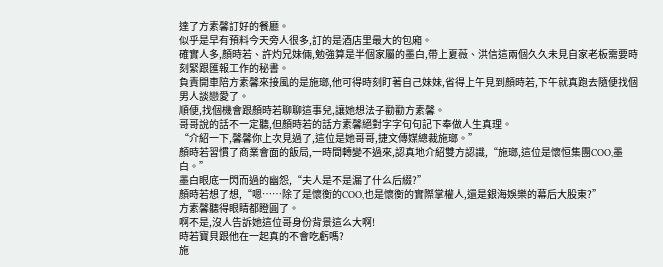達了方素馨訂好的餐廳。
似乎是早有預料今天旁人很多,訂的是酒店里最大的包廂。
確實人多,顏時若、許灼兄妹倆,勉強算是半個家屬的墨白,帶上夏薇、洪信這兩個久久未見自家老板需要時刻緊跟匯報工作的秘書。
負責開車陪方素馨來接風的是施瑯,他可得時刻盯著自己妹妹,省得上午見到顏時若,下午就真跑去隨便找個男人談戀愛了。
順便,找個機會跟顏時若聊聊這事兒,讓她想法子勸勸方素馨。
哥哥說的話不一定聽,但顏時若的話方素馨絕對字字句句記下奉做人生真理。
“介紹一下,馨馨你上次見過了,這位是她哥哥,捷文傳媒總裁施瑯。”
顏時若習慣了商業會面的飯局,一時間轉變不過來,認真地介紹雙方認識,“施瑯,這位是懷恒集團COO,墨白。”
墨白眼底一閃而過的幽怨,“夫人是不是漏了什么后綴?”
顏時若想了想,“嗯……除了是懷衡的COO,也是懷衡的實際掌權人,還是銀海娛樂的幕后大股東?”
方素馨聽得眼睛都瞪圓了。
啊不是,沒人告訴她這位哥身份背景這么大啊!
時若寶貝跟他在一起真的不會吃虧嗎?
施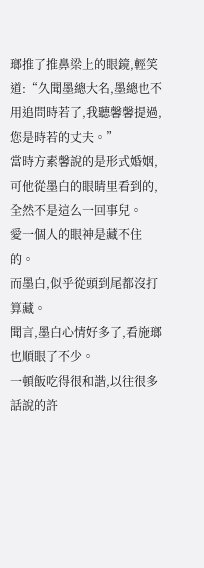瑯推了推鼻梁上的眼鏡,輕笑道:“久聞墨總大名,墨總也不用追問時若了,我聽馨馨提過,您是時若的丈夫。”
當時方素馨說的是形式婚姻,可他從墨白的眼睛里看到的,全然不是這么一回事兒。
愛一個人的眼神是藏不住的。
而墨白,似乎從頭到尾都沒打算藏。
聞言,墨白心情好多了,看施瑯也順眼了不少。
一頓飯吃得很和諧,以往很多話說的許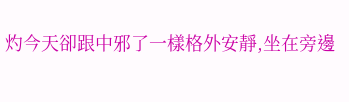灼今天卻跟中邪了一樣格外安靜,坐在旁邊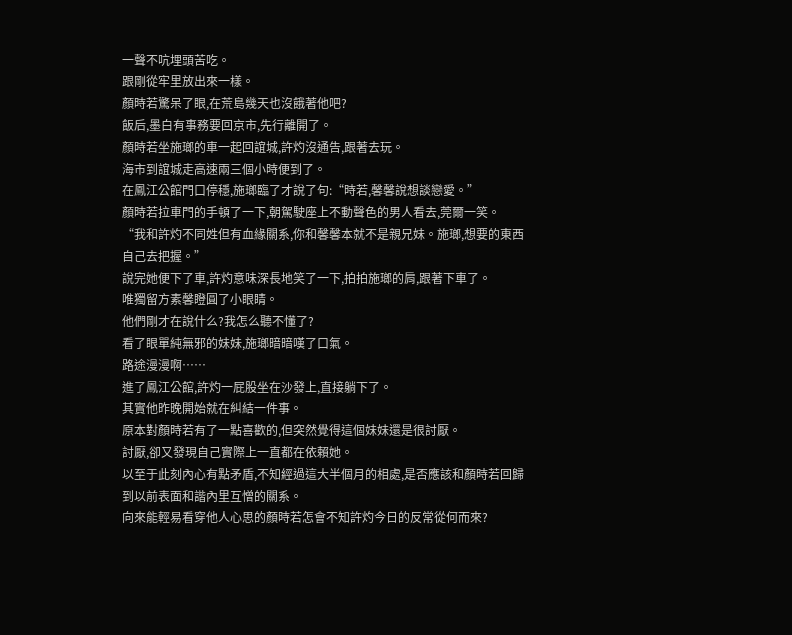一聲不吭埋頭苦吃。
跟剛從牢里放出來一樣。
顏時若驚呆了眼,在荒島幾天也沒餓著他吧?
飯后,墨白有事務要回京市,先行離開了。
顏時若坐施瑯的車一起回誼城,許灼沒通告,跟著去玩。
海市到誼城走高速兩三個小時便到了。
在鳳江公館門口停穩,施瑯臨了才說了句:“時若,馨馨說想談戀愛。”
顏時若拉車門的手頓了一下,朝駕駛座上不動聲色的男人看去,莞爾一笑。
“我和許灼不同姓但有血緣關系,你和馨馨本就不是親兄妹。施瑯,想要的東西自己去把握。”
說完她便下了車,許灼意味深長地笑了一下,拍拍施瑯的肩,跟著下車了。
唯獨留方素馨瞪圓了小眼睛。
他們剛才在說什么?我怎么聽不懂了?
看了眼單純無邪的妹妹,施瑯暗暗嘆了口氣。
路途漫漫啊……
進了鳳江公館,許灼一屁股坐在沙發上,直接躺下了。
其實他昨晚開始就在糾結一件事。
原本對顏時若有了一點喜歡的,但突然覺得這個妹妹還是很討厭。
討厭,卻又發現自己實際上一直都在依賴她。
以至于此刻內心有點矛盾,不知經過這大半個月的相處,是否應該和顏時若回歸到以前表面和諧內里互憎的關系。
向來能輕易看穿他人心思的顏時若怎會不知許灼今日的反常從何而來?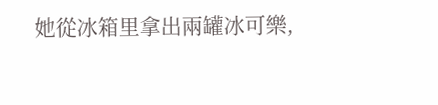她從冰箱里拿出兩罐冰可樂,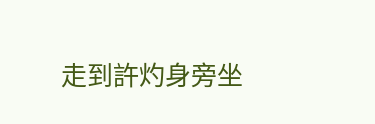走到許灼身旁坐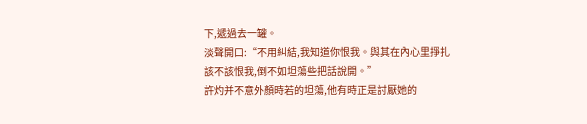下,遞過去一罐。
淡聲開口:“不用糾結,我知道你恨我。與其在內心里掙扎該不該恨我,倒不如坦蕩些把話說開。”
許灼并不意外顏時若的坦蕩,他有時正是討厭她的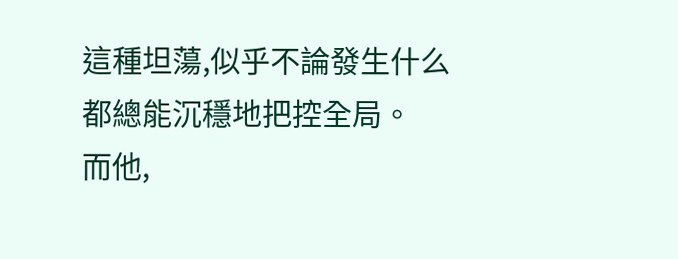這種坦蕩,似乎不論發生什么都總能沉穩地把控全局。
而他,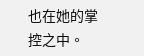也在她的掌控之中。